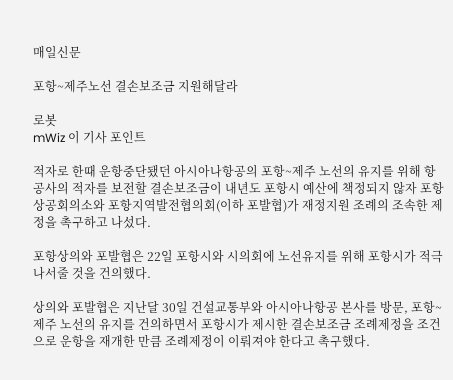매일신문

포항~제주노선 결손보조금 지원해달라

로봇
mWiz 이 기사 포인트

적자로 한때 운항중단됐던 아시아나항공의 포항~제주 노선의 유지를 위해 항공사의 적자를 보전할 결손보조금이 내년도 포항시 예산에 책정되지 않자 포항상공회의소와 포항지역발전협의회(이하 포발협)가 재정지원 조례의 조속한 제정을 촉구하고 나섰다.

포항상의와 포발협은 22일 포항시와 시의회에 노선유지를 위해 포항시가 적극 나서줄 것을 건의했다.

상의와 포발협은 지난달 30일 건설교통부와 아시아나항공 본사를 방문, 포항~제주 노선의 유지를 건의하면서 포항시가 제시한 결손보조금 조례제정을 조건으로 운항을 재개한 만큼 조례제정이 이뤄져야 한다고 촉구했다.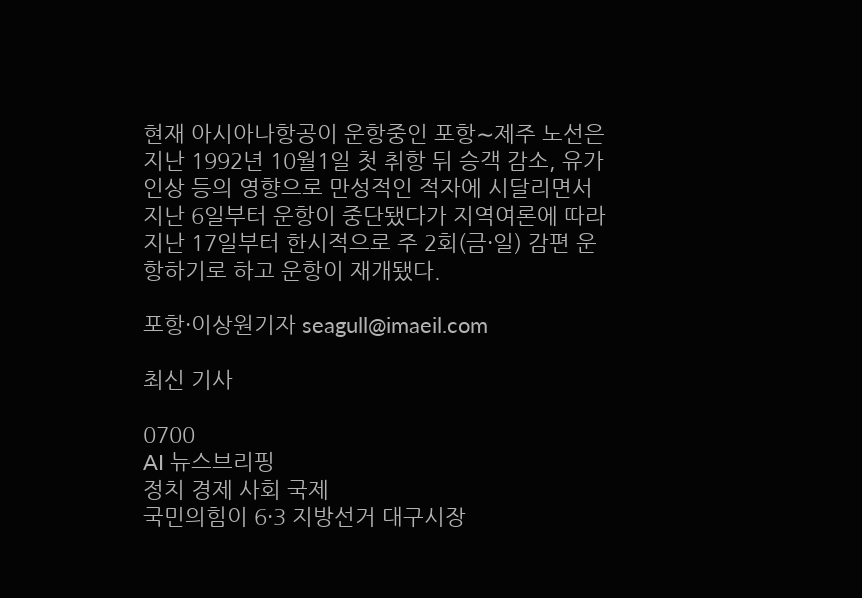현재 아시아나항공이 운항중인 포항∼제주 노선은 지난 1992년 10월1일 첫 취항 뒤 승객 감소, 유가 인상 등의 영향으로 만성적인 적자에 시달리면서 지난 6일부터 운항이 중단됐다가 지역여론에 따라 지난 17일부터 한시적으로 주 2회(금·일) 감편 운항하기로 하고 운항이 재개됐다.

포항·이상원기자 seagull@imaeil.com

최신 기사

0700
AI 뉴스브리핑
정치 경제 사회 국제
국민의힘이 6·3 지방선거 대구시장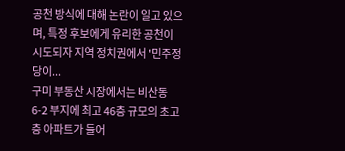공천 방식에 대해 논란이 일고 있으며, 특정 후보에게 유리한 공천이 시도되자 지역 정치권에서 '민주정당이...
구미 부동산 시장에서는 비산동 6-2 부지에 최고 46층 규모의 초고층 아파트가 들어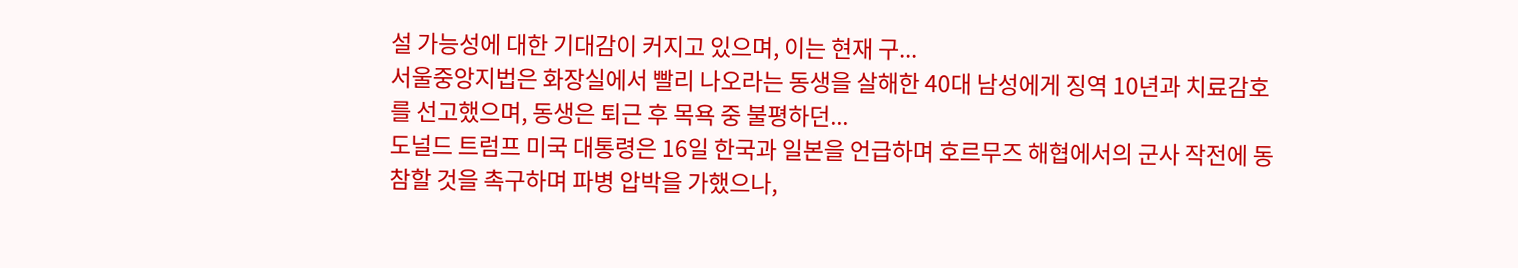설 가능성에 대한 기대감이 커지고 있으며, 이는 현재 구...
서울중앙지법은 화장실에서 빨리 나오라는 동생을 살해한 40대 남성에게 징역 10년과 치료감호를 선고했으며, 동생은 퇴근 후 목욕 중 불평하던...
도널드 트럼프 미국 대통령은 16일 한국과 일본을 언급하며 호르무즈 해협에서의 군사 작전에 동참할 것을 촉구하며 파병 압박을 가했으나,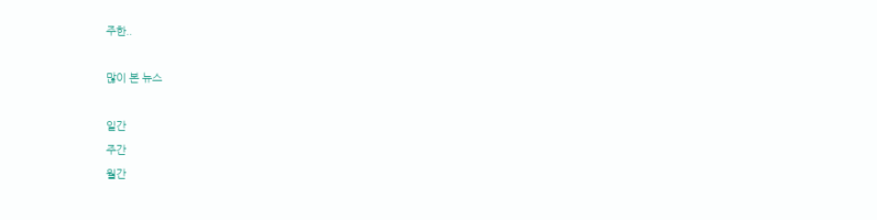주한..

많이 본 뉴스

일간
주간
월간